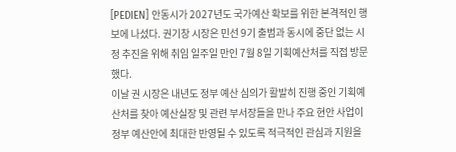[PEDIEN] 안동시가 2027년도 국가예산 확보를 위한 본격적인 행보에 나섰다. 권기창 시장은 민선 9기 출범과 동시에 중단 없는 시정 추진을 위해 취임 일주일 만인 7월 8일 기획예산처를 직접 방문했다.
이날 권 시장은 내년도 정부 예산 심의가 활발히 진행 중인 기획예산처를 찾아 예산실장 및 관련 부서장들을 만나 주요 현안 사업이 정부 예산안에 최대한 반영될 수 있도록 적극적인 관심과 지원을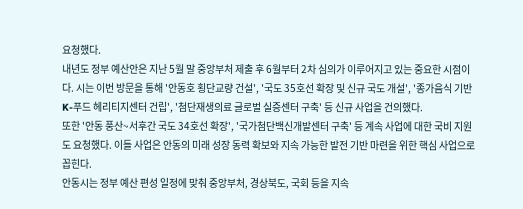요청했다.
내년도 정부 예산안은 지난 5월 말 중앙부처 제출 후 6월부터 2차 심의가 이루어지고 있는 중요한 시점이다. 시는 이번 방문을 통해 '안동호 횡단교량 건설', '국도 35호선 확장 및 신규 국도 개설', '종가음식 기반 K-푸드 헤리티지센터 건립', '첨단재생의료 글로벌 실증센터 구축' 등 신규 사업을 건의했다.
또한 '안동 풍산~서후간 국도 34호선 확장', '국가첨단백신개발센터 구축' 등 계속 사업에 대한 국비 지원도 요청했다. 이들 사업은 안동의 미래 성장 동력 확보와 지속 가능한 발전 기반 마련을 위한 핵심 사업으로 꼽힌다.
안동시는 정부 예산 편성 일정에 맞춰 중앙부처, 경상북도, 국회 등을 지속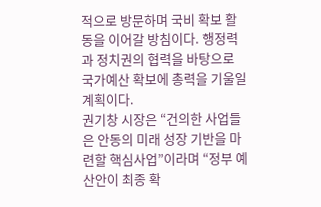적으로 방문하며 국비 확보 활동을 이어갈 방침이다. 행정력과 정치권의 협력을 바탕으로 국가예산 확보에 총력을 기울일 계획이다.
권기창 시장은 “건의한 사업들은 안동의 미래 성장 기반을 마련할 핵심사업”이라며 “정부 예산안이 최종 확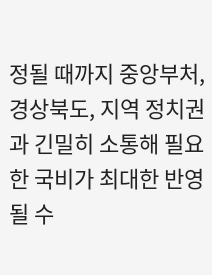정될 때까지 중앙부처, 경상북도, 지역 정치권과 긴밀히 소통해 필요한 국비가 최대한 반영될 수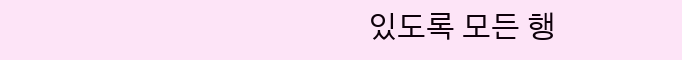있도록 모든 행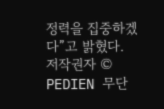정력을 집중하겠다”고 밝혔다.
저작권자 © PEDIEN 무단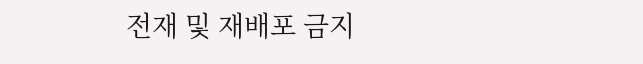전재 및 재배포 금지